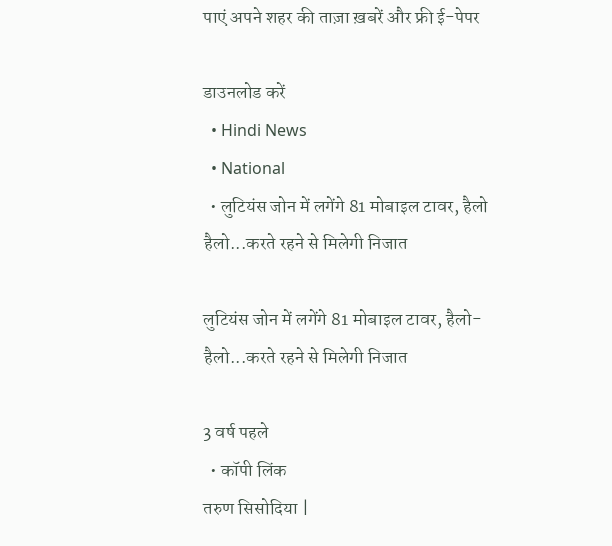पाएं अपने शहर की ताज़ा ख़बरें और फ्री ई-पेपर

डाउनलोड करें
  • Hindi News
  • National
  • लुटियंस जोन में लगेंगे 81 मोबाइल टावर, हैलो हैलो...करते रहने से मिलेगी निजात

लुटियंस जोन में लगेंगे 81 मोबाइल टावर, हैलो-हैलो...करते रहने से मिलेगी निजात

3 वर्ष पहले
  • कॉपी लिंक
तरुण सिसोदिया |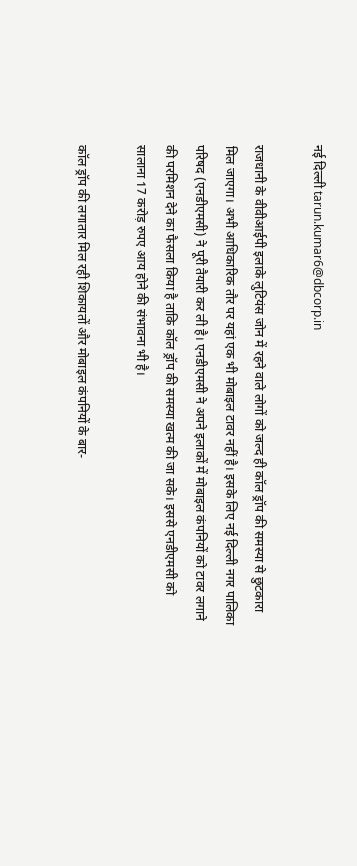नई दिल्ली tarun.kumar6@dbcorp.in

राजधानी के वीवीआईपी इलाके लुटियंस जोन में रहने वाले लोगों को जल्द ही कॉल ड्रॉप की समस्या से छुटकारा मिल जाएगा। अभी आधिकारिक तौर पर यहां एक भी मोबाइल टावर नहीं है। इसके लिए नई दिल्ली नगर पालिका परिषद (एनडीएमसी) ने पूरी तैयारी कर ली है। एनडीएमसी ने अपने इलाकों में मोबाइल कंपनियों को टावर लगाने की परमिशन देने का फैसला किया है ताकि कॉल ड्रॉप की समस्या खत्म की जा सके। इससे एनडीएमसी को सालाना 17 करोड़ रुपए आय होने की संभावना भी है।

कॉल ड्रॉप की लगातार मिल रही शिकायतों और मोबाइल कंपनियों के बार-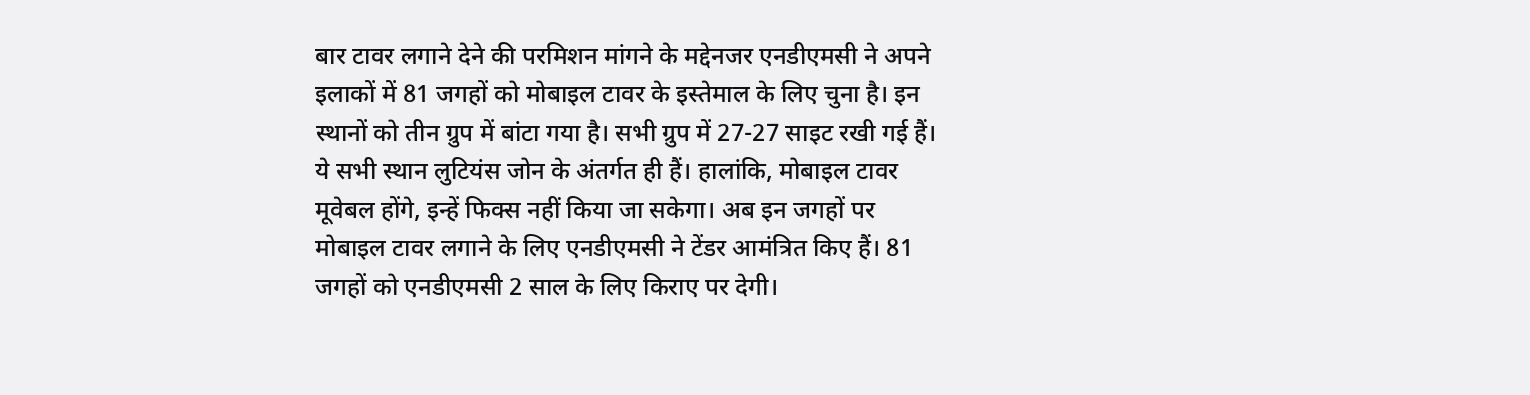बार टावर लगाने देने की परमिशन मांगने के मद्देनजर एनडीएमसी ने अपने इलाकों में 81 जगहों को मोबाइल टावर के इस्तेमाल के लिए चुना है। इन स्थानों को तीन ग्रुप में बांटा गया है। सभी ग्रुप में 27-27 साइट रखी गई हैं। ये सभी स्थान लुटियंस जोन के अंतर्गत ही हैं। हालांकि, मोबाइल टावर मूवेबल होंगे, इन्हें फिक्स नहीं किया जा सकेगा। अब इन जगहों पर मोबाइल टावर लगाने के लिए एनडीएमसी ने टेंडर आमंत्रित किए हैं। 81 जगहों को एनडीएमसी 2 साल के लिए किराए पर देगी।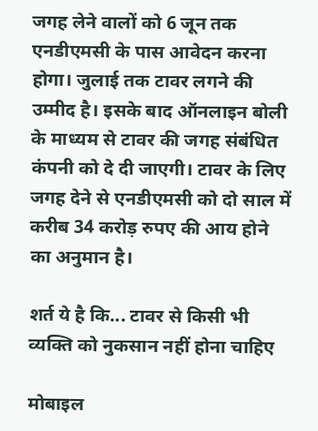जगह लेने वालों को 6 जून तक एनडीएमसी के पास आवेदन करना होगा। जुलाई तक टावर लगने की उम्मीद है। इसके बाद ऑनलाइन बोली के माध्यम से टावर की जगह संबंधित कंपनी को दे दी जाएगी। टावर के लिए जगह देने से एनडीएमसी को दो साल में करीब 34 करोड़ रुपए की आय होने का अनुमान है।

शर्त ये है कि... टावर से किसी भी व्यक्ति को नुकसान नहीं होना चाहिए

मोबाइल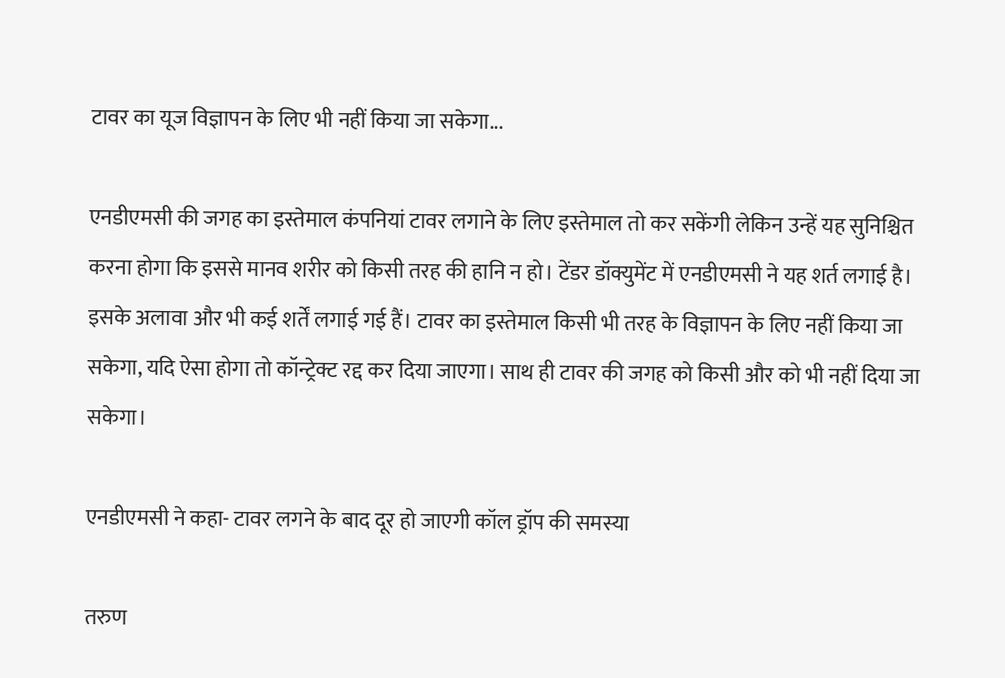टावर का यूज विज्ञापन के लिए भी नहीं किया जा सकेगा...

एनडीएमसी की जगह का इस्तेमाल कंपनियां टावर लगाने के लिए इस्तेमाल तो कर सकेंगी लेकिन उन्हें यह सुनिश्चित करना होगा कि इससे मानव शरीर को किसी तरह की हानि न हो। टेंडर डॉक्युमेंट में एनडीएमसी ने यह शर्त लगाई है। इसके अलावा और भी कई शर्तें लगाई गई हैं। टावर का इस्तेमाल किसी भी तरह के विज्ञापन के लिए नहीं किया जा सकेगा, यदि ऐसा होगा तो कॉन्ट्रेक्ट रद्द कर दिया जाएगा। साथ ही टावर की जगह को किसी और को भी नहीं दिया जा सकेगा।

एनडीएमसी ने कहा- टावर लगने के बाद दूर हो जाएगी कॉल ड्रॉप की समस्या

तरुण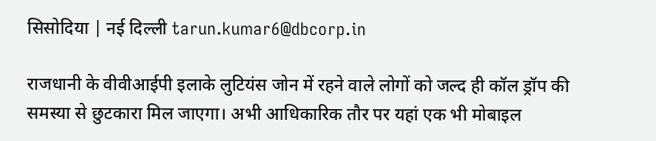सिसोदिया | नई दिल्ली tarun.kumar6@dbcorp.in

राजधानी के वीवीआईपी इलाके लुटियंस जोन में रहने वाले लोगों को जल्द ही कॉल ड्रॉप की समस्या से छुटकारा मिल जाएगा। अभी आधिकारिक तौर पर यहां एक भी मोबाइल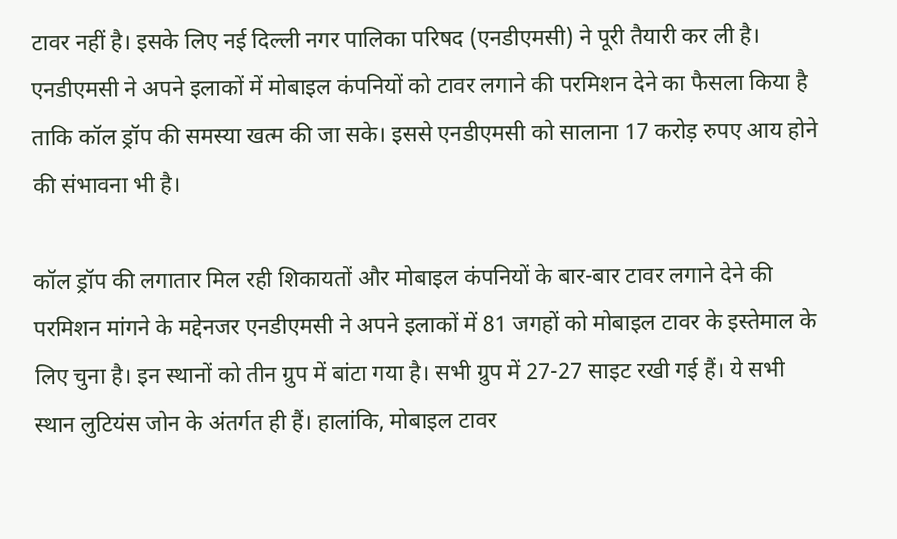टावर नहीं है। इसके लिए नई दिल्ली नगर पालिका परिषद (एनडीएमसी) ने पूरी तैयारी कर ली है। एनडीएमसी ने अपने इलाकों में मोबाइल कंपनियों को टावर लगाने की परमिशन देने का फैसला किया है ताकि कॉल ड्रॉप की समस्या खत्म की जा सके। इससे एनडीएमसी को सालाना 17 करोड़ रुपए आय होने की संभावना भी है।

कॉल ड्रॉप की लगातार मिल रही शिकायतों और मोबाइल कंपनियों के बार-बार टावर लगाने देने की परमिशन मांगने के मद्देनजर एनडीएमसी ने अपने इलाकों में 81 जगहों को मोबाइल टावर के इस्तेमाल के लिए चुना है। इन स्थानों को तीन ग्रुप में बांटा गया है। सभी ग्रुप में 27-27 साइट रखी गई हैं। ये सभी स्थान लुटियंस जोन के अंतर्गत ही हैं। हालांकि, मोबाइल टावर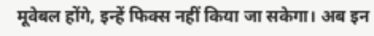मूवेबल होंगे, इन्हें फिक्स नहीं किया जा सकेगा। अब इन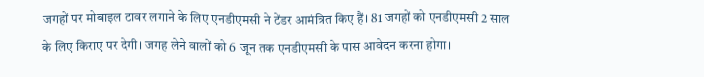जगहों पर मोबाइल टावर लगाने के लिए एनडीएमसी ने टेंडर आमंत्रित किए हैं। 81 जगहों को एनडीएमसी 2 साल के लिए किराए पर देगी। जगह लेने वालों को 6 जून तक एनडीएमसी के पास आवेदन करना होगा।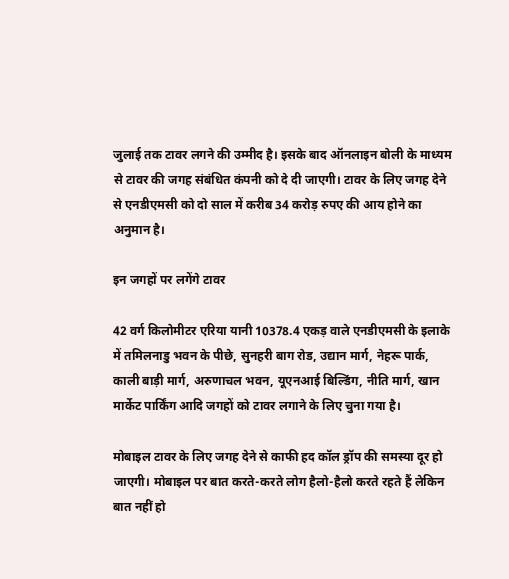जुलाई तक टावर लगने की उम्मीद है। इसके बाद ऑनलाइन बोली के माध्यम से टावर की जगह संबंधित कंपनी को दे दी जाएगी। टावर के लिए जगह देने से एनडीएमसी को दो साल में करीब 34 करोड़ रुपए की आय होने का अनुमान है।

इन जगहों पर लगेंगे टावर

42 वर्ग किलोमीटर एरिया यानी 10378.4 एकड़ वाले एनडीएमसी के इलाके में तमिलनाडु भवन के पीछे, सुनहरी बाग रोड, उद्यान मार्ग, नेहरू पार्क, काली बाड़ी मार्ग, अरुणाचल भवन, यूएनआई बिल्डिंग, नीति मार्ग, खान मार्केट पार्किंग आदि जगहों को टावर लगाने के लिए चुना गया है।

मोबाइल टावर के लिए जगह देने से काफी हद कॉल ड्रॉप की समस्या दूर हो जाएगी। मोबाइल पर बात करते-करते लोग हैलो-हैलो करते रहते हैं लेकिन बात नहीं हो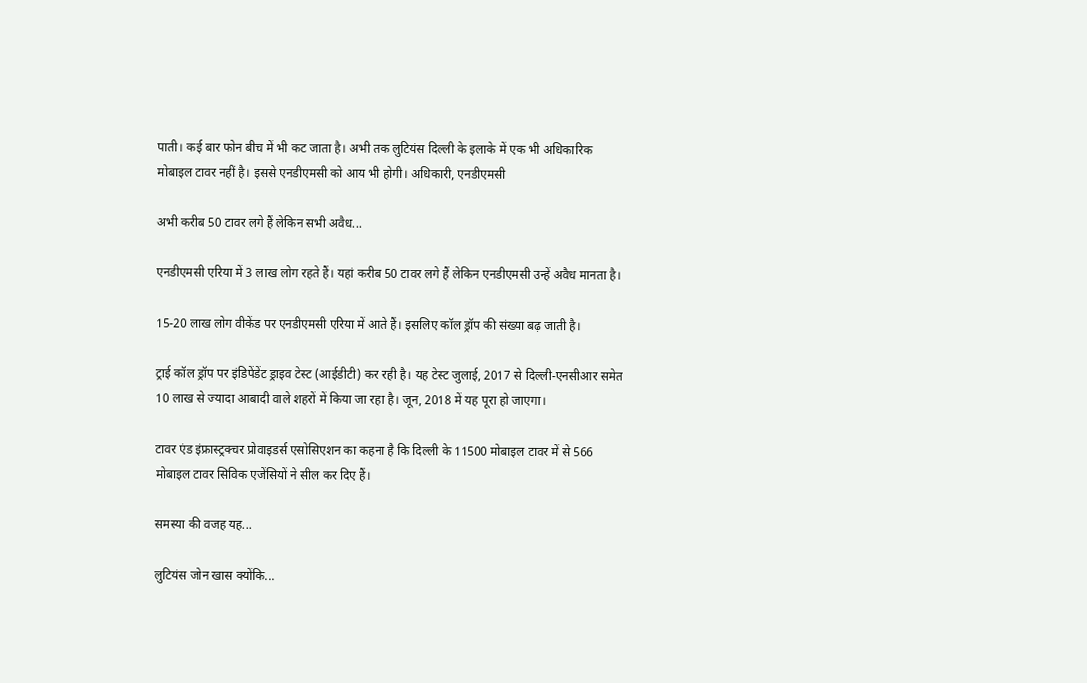पाती। कई बार फोन बीच में भी कट जाता है। अभी तक लुटियंस दिल्ली के इलाके में एक भी अधिकारिक मोबाइल टावर नहीं है। इससे एनडीएमसी को आय भी होगी। अधिकारी, एनडीएमसी

अभी करीब 50 टावर लगे हैं लेकिन सभी अवैध...

एनडीएमसी एरिया में 3 लाख लोग रहते हैं। यहां करीब 50 टावर लगे हैं लेकिन एनडीएमसी उन्हें अवैध मानता है।

15-20 लाख लोग वीकेंड पर एनडीएमसी एरिया में आते हैं। इसलिए कॉल ड्रॉप की संख्या बढ़ जाती है।

ट्राई कॉल ड्रॉप पर इंडिपेंडेंट ड्राइव टेस्ट (आईडीटी) कर रही है। यह टेस्ट जुलाई, 2017 से दिल्ली-एनसीआर समेत 10 लाख से ज्यादा आबादी वाले शहरों में किया जा रहा है। जून, 2018 में यह पूरा हो जाएगा।

टावर एंड इंफ्रास्ट्रक्चर प्रोवाइडर्स एसोसिएशन का कहना है कि दिल्ली के 11500 मोबाइल टावर में से 566 मोबाइल टावर सिविक एजेंसियों ने सील कर दिए हैं।

समस्या की वजह यह...

लुटियंस जोन खास क्योंकि...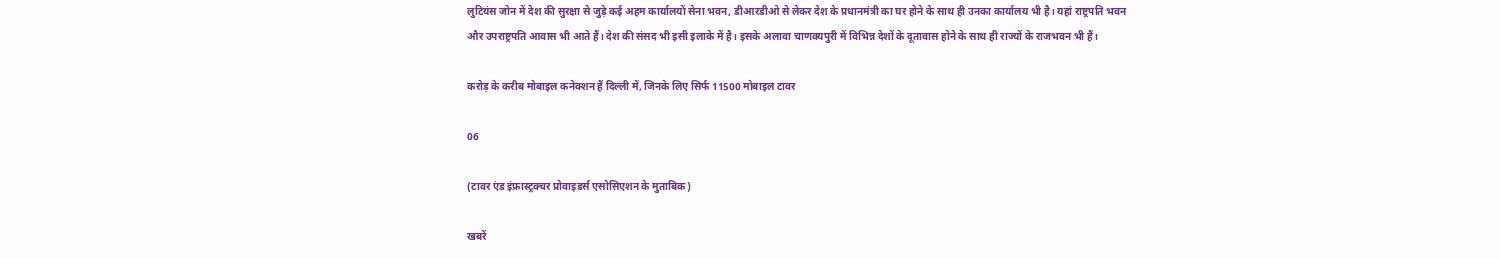लुटियंस जोन में देश की सुरक्षा से जुड़े कई अहम कार्यालयों सेना भवन, डीआरडीओ से लेकर देश के प्रधानमंत्री का घर होने के साथ ही उनका कार्यालय भी है। यहां राष्ट्रपति भवन और उपराष्ट्रपति आवास भी आते हैं। देश की संसद भी इसी इलाके में है। इसके अलावा चाणक्यपुरी में विभिन्न देशों के दूतावास होने के साथ ही राज्यों के राजभवन भी हैं।

करोड़ के करीब मोबाइल कनेक्शन हैं दिल्ली में, जिनके लिए सिर्फ 11500 मोबाइल टावर

06

(टावर एंड इंफ्रास्ट्रक्चर प्रोवाइडर्स एसोसिएशन के मुताबिक)

खबरें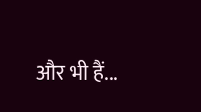और भी हैं...